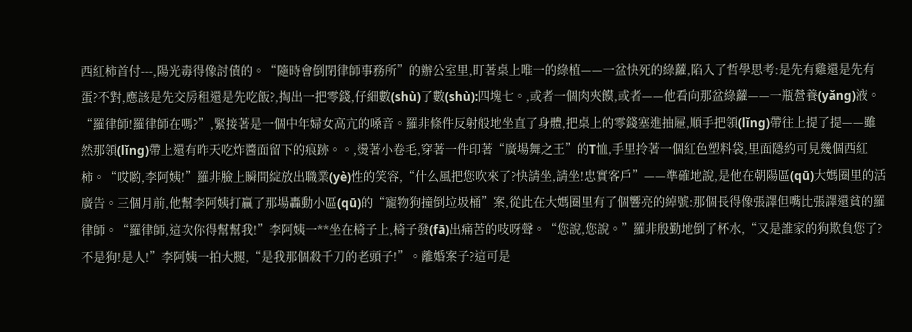西紅柿首付---,陽光毒得像討債的。“隨時會倒閉律師事務所”的辦公室里,盯著桌上唯一的綠植——一盆快死的綠蘿,陷入了哲學思考:是先有雞還是先有蛋?不對,應該是先交房租還是先吃飯?,掏出一把零錢,仔細數(shù)了數(shù):四塊七。,或者一個肉夾饃,或者——他看向那盆綠蘿——一瓶營養(yǎng)液。“羅律師!羅律師在嗎?”,緊接著是一個中年婦女高亢的嗓音。羅非條件反射般地坐直了身體,把桌上的零錢塞進抽屜,順手把領(lǐng)帶往上提了提——雖然那領(lǐng)帶上還有昨天吃炸醬面留下的痕跡。。,燙著小卷毛,穿著一件印著“廣場舞之王”的T恤,手里拎著一個紅色塑料袋,里面隱約可見幾個西紅柿。“哎喲,李阿姨!”羅非臉上瞬間綻放出職業(yè)性的笑容,“什么風把您吹來了?快請坐,請坐!忠實客戶”——準確地說,是他在朝陽區(qū)大媽圈里的活廣告。三個月前,他幫李阿姨打贏了那場轟動小區(qū)的“寵物狗撞倒垃圾桶”案,從此在大媽圈里有了個響亮的綽號:那個長得像張譯但嘴比張譯還貧的羅律師。“羅律師,這次你得幫幫我!”李阿姨一**坐在椅子上,椅子發(fā)出痛苦的吱呀聲。“您說,您說。”羅非殷勤地倒了杯水,“又是誰家的狗欺負您了?不是狗!是人!”李阿姨一拍大腿,“是我那個殺千刀的老頭子!”。離婚案子?這可是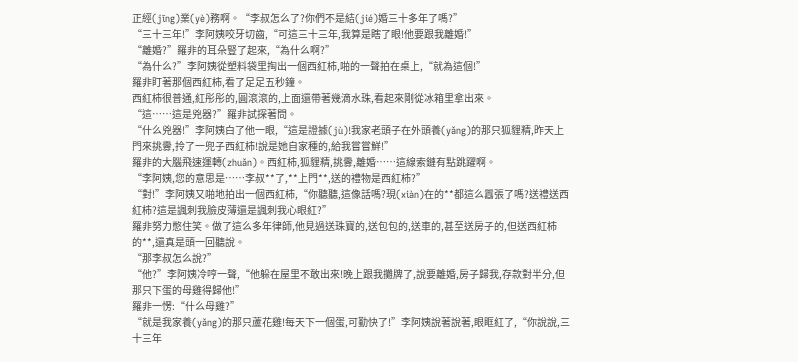正經(jīng)業(yè)務啊。“李叔怎么了?你們不是結(jié)婚三十多年了嗎?”
“三十三年!”李阿姨咬牙切齒,“可這三十三年,我算是瞎了眼!他要跟我離婚!”
“離婚?”羅非的耳朵豎了起來,“為什么啊?”
“為什么?”李阿姨從塑料袋里掏出一個西紅柿,啪的一聲拍在桌上,“就為這個!”
羅非盯著那個西紅柿,看了足足五秒鐘。
西紅柿很普通,紅彤彤的,圓滾滾的,上面還帶著幾滴水珠,看起來剛從冰箱里拿出來。
“這……這是兇器?”羅非試探著問。
“什么兇器!”李阿姨白了他一眼,“這是證據(jù)!我家老頭子在外頭養(yǎng)的那只狐貍精,昨天上門來挑釁,拎了一兜子西紅柿!說是她自家種的,給我嘗嘗鮮!”
羅非的大腦飛速運轉(zhuǎn)。西紅柿,狐貍精,挑釁,離婚……這線索鏈有點跳躍啊。
“李阿姨,您的意思是……李叔**了,**上門**,送的禮物是西紅柿?”
“對!”李阿姨又啪地拍出一個西紅柿,“你聽聽,這像話嗎?現(xiàn)在的**都這么囂張了嗎?送禮送西紅柿?這是諷刺我臉皮薄還是諷刺我心眼紅?”
羅非努力憋住笑。做了這么多年律師,他見過送珠寶的,送包包的,送車的,甚至送房子的,但送西紅柿的**,還真是頭一回聽說。
“那李叔怎么說?”
“他?”李阿姨冷哼一聲,“他躲在屋里不敢出來!晚上跟我攤牌了,說要離婚,房子歸我,存款對半分,但那只下蛋的母雞得歸他!”
羅非一愣:“什么母雞?”
“就是我家養(yǎng)的那只蘆花雞!每天下一個蛋,可勤快了!”李阿姨說著說著,眼眶紅了,“你說說,三十三年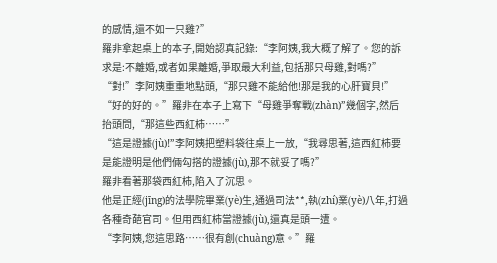的感情,還不如一只雞?”
羅非拿起桌上的本子,開始認真記錄:“李阿姨,我大概了解了。您的訴求是:不離婚,或者如果離婚,爭取最大利益,包括那只母雞,對嗎?”
“對!”李阿姨重重地點頭,“那只雞不能給他!那是我的心肝寶貝!”
“好的好的。”羅非在本子上寫下“母雞爭奪戰(zhàn)”幾個字,然后抬頭問,“那這些西紅柿……”
“這是證據(jù)!”李阿姨把塑料袋往桌上一放,“我尋思著,這西紅柿要是能證明是他們倆勾搭的證據(jù),那不就妥了嗎?”
羅非看著那袋西紅柿,陷入了沉思。
他是正經(jīng)的法學院畢業(yè)生,通過司法**,執(zhí)業(yè)八年,打過各種奇葩官司。但用西紅柿當證據(jù),還真是頭一遭。
“李阿姨,您這思路……很有創(chuàng)意。”羅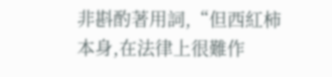非斟酌著用詞,“但西紅柿本身,在法律上很難作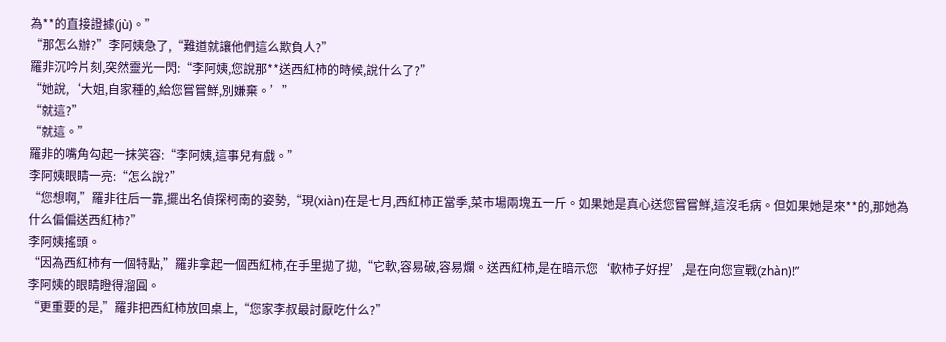為**的直接證據(jù)。”
“那怎么辦?”李阿姨急了,“難道就讓他們這么欺負人?”
羅非沉吟片刻,突然靈光一閃:“李阿姨,您說那**送西紅柿的時候,說什么了?”
“她說,‘大姐,自家種的,給您嘗嘗鮮,別嫌棄。’”
“就這?”
“就這。”
羅非的嘴角勾起一抹笑容:“李阿姨,這事兒有戲。”
李阿姨眼睛一亮:“怎么說?”
“您想啊,”羅非往后一靠,擺出名偵探柯南的姿勢,“現(xiàn)在是七月,西紅柿正當季,菜市場兩塊五一斤。如果她是真心送您嘗嘗鮮,這沒毛病。但如果她是來**的,那她為什么偏偏送西紅柿?”
李阿姨搖頭。
“因為西紅柿有一個特點,”羅非拿起一個西紅柿,在手里拋了拋,“它軟,容易破,容易爛。送西紅柿,是在暗示您‘軟柿子好捏’,是在向您宣戰(zhàn)!”
李阿姨的眼睛瞪得溜圓。
“更重要的是,”羅非把西紅柿放回桌上,“您家李叔最討厭吃什么?”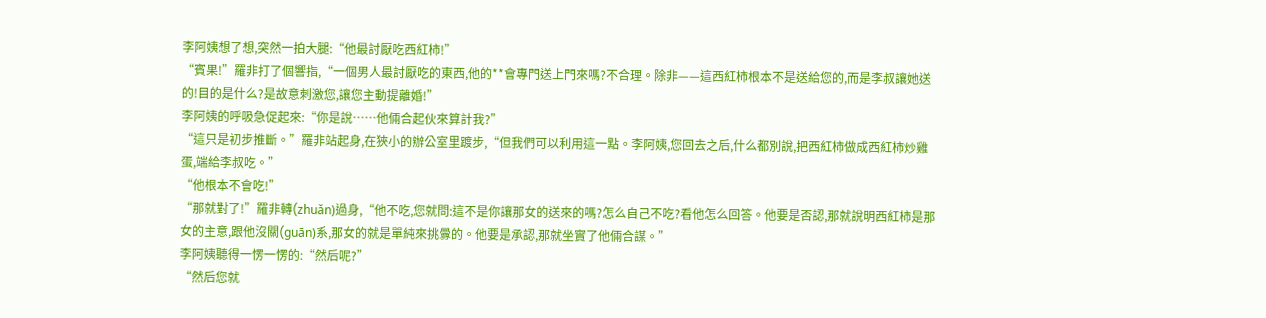李阿姨想了想,突然一拍大腿:“他最討厭吃西紅柿!”
“賓果!”羅非打了個響指,“一個男人最討厭吃的東西,他的**會專門送上門來嗎?不合理。除非——這西紅柿根本不是送給您的,而是李叔讓她送的!目的是什么?是故意刺激您,讓您主動提離婚!”
李阿姨的呼吸急促起來:“你是說……他倆合起伙來算計我?”
“這只是初步推斷。”羅非站起身,在狹小的辦公室里踱步,“但我們可以利用這一點。李阿姨,您回去之后,什么都別說,把西紅柿做成西紅柿炒雞蛋,端給李叔吃。”
“他根本不會吃!”
“那就對了!”羅非轉(zhuǎn)過身,“他不吃,您就問:這不是你讓那女的送來的嗎?怎么自己不吃?看他怎么回答。他要是否認,那就說明西紅柿是那女的主意,跟他沒關(guān)系,那女的就是單純來挑釁的。他要是承認,那就坐實了他倆合謀。”
李阿姨聽得一愣一愣的:“然后呢?”
“然后您就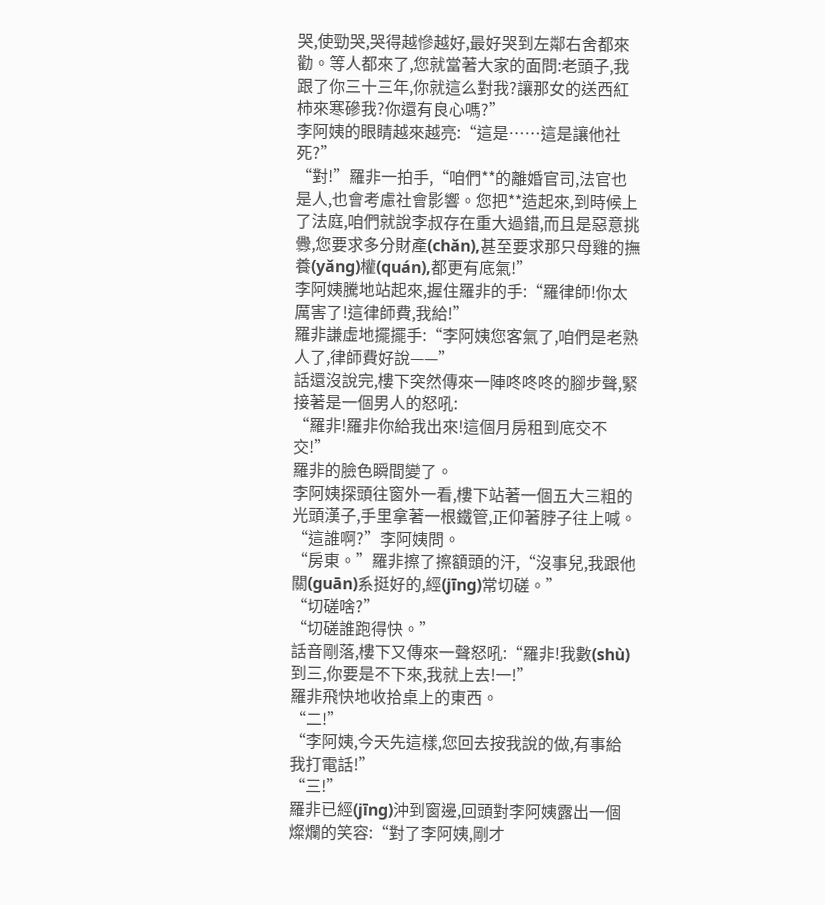哭,使勁哭,哭得越慘越好,最好哭到左鄰右舍都來勸。等人都來了,您就當著大家的面問:老頭子,我跟了你三十三年,你就這么對我?讓那女的送西紅柿來寒磣我?你還有良心嗎?”
李阿姨的眼睛越來越亮:“這是……這是讓他社死?”
“對!”羅非一拍手,“咱們**的離婚官司,法官也是人,也會考慮社會影響。您把**造起來,到時候上了法庭,咱們就說李叔存在重大過錯,而且是惡意挑釁,您要求多分財產(chǎn),甚至要求那只母雞的撫養(yǎng)權(quán),都更有底氣!”
李阿姨騰地站起來,握住羅非的手:“羅律師!你太厲害了!這律師費,我給!”
羅非謙虛地擺擺手:“李阿姨您客氣了,咱們是老熟人了,律師費好說——”
話還沒說完,樓下突然傳來一陣咚咚咚的腳步聲,緊接著是一個男人的怒吼:
“羅非!羅非你給我出來!這個月房租到底交不交!”
羅非的臉色瞬間變了。
李阿姨探頭往窗外一看,樓下站著一個五大三粗的光頭漢子,手里拿著一根鐵管,正仰著脖子往上喊。
“這誰啊?”李阿姨問。
“房東。”羅非擦了擦額頭的汗,“沒事兒,我跟他關(guān)系挺好的,經(jīng)常切磋。”
“切磋啥?”
“切磋誰跑得快。”
話音剛落,樓下又傳來一聲怒吼:“羅非!我數(shù)到三,你要是不下來,我就上去!一!”
羅非飛快地收拾桌上的東西。
“二!”
“李阿姨,今天先這樣,您回去按我說的做,有事給我打電話!”
“三!”
羅非已經(jīng)沖到窗邊,回頭對李阿姨露出一個燦爛的笑容:“對了李阿姨,剛才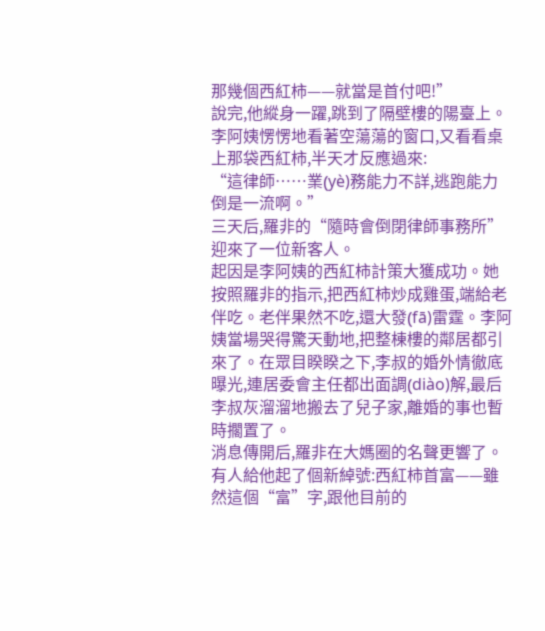那幾個西紅柿——就當是首付吧!”
說完,他縱身一躍,跳到了隔壁樓的陽臺上。
李阿姨愣愣地看著空蕩蕩的窗口,又看看桌上那袋西紅柿,半天才反應過來:
“這律師……業(yè)務能力不詳,逃跑能力倒是一流啊。”
三天后,羅非的“隨時會倒閉律師事務所”迎來了一位新客人。
起因是李阿姨的西紅柿計策大獲成功。她按照羅非的指示,把西紅柿炒成雞蛋,端給老伴吃。老伴果然不吃,還大發(fā)雷霆。李阿姨當場哭得驚天動地,把整棟樓的鄰居都引來了。在眾目睽睽之下,李叔的婚外情徹底曝光,連居委會主任都出面調(diào)解,最后李叔灰溜溜地搬去了兒子家,離婚的事也暫時擱置了。
消息傳開后,羅非在大媽圈的名聲更響了。有人給他起了個新綽號:西紅柿首富——雖然這個“富”字,跟他目前的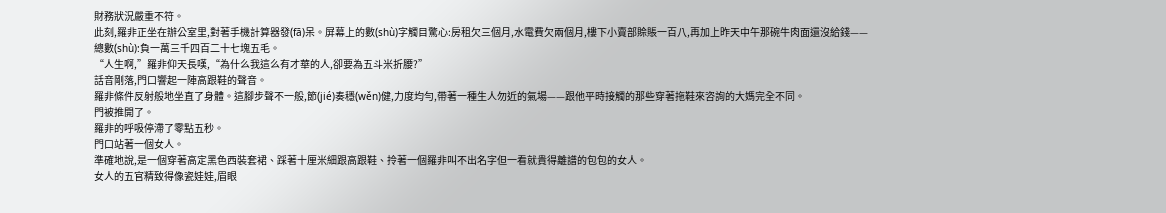財務狀況嚴重不符。
此刻,羅非正坐在辦公室里,對著手機計算器發(fā)呆。屏幕上的數(shù)字觸目驚心:房租欠三個月,水電費欠兩個月,樓下小賣部賒賬一百八,再加上昨天中午那碗牛肉面還沒給錢——
總數(shù):負一萬三千四百二十七塊五毛。
“人生啊,”羅非仰天長嘆,“為什么我這么有才華的人,卻要為五斗米折腰?”
話音剛落,門口響起一陣高跟鞋的聲音。
羅非條件反射般地坐直了身體。這腳步聲不一般,節(jié)奏穩(wěn)健,力度均勻,帶著一種生人勿近的氣場——跟他平時接觸的那些穿著拖鞋來咨詢的大媽完全不同。
門被推開了。
羅非的呼吸停滯了零點五秒。
門口站著一個女人。
準確地說,是一個穿著高定黑色西裝套裙、踩著十厘米細跟高跟鞋、拎著一個羅非叫不出名字但一看就貴得離譜的包包的女人。
女人的五官精致得像瓷娃娃,眉眼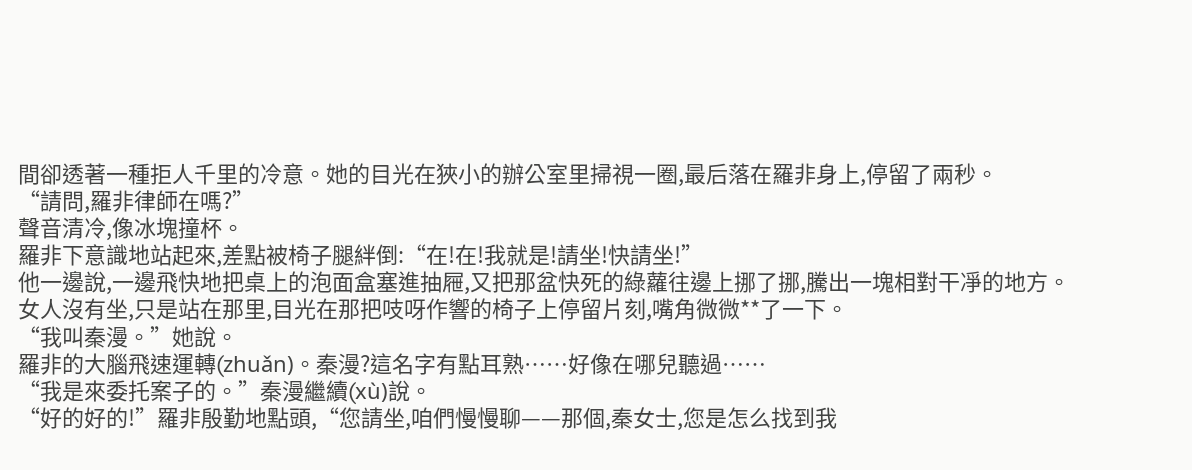間卻透著一種拒人千里的冷意。她的目光在狹小的辦公室里掃視一圈,最后落在羅非身上,停留了兩秒。
“請問,羅非律師在嗎?”
聲音清冷,像冰塊撞杯。
羅非下意識地站起來,差點被椅子腿絆倒:“在!在!我就是!請坐!快請坐!”
他一邊說,一邊飛快地把桌上的泡面盒塞進抽屜,又把那盆快死的綠蘿往邊上挪了挪,騰出一塊相對干凈的地方。
女人沒有坐,只是站在那里,目光在那把吱呀作響的椅子上停留片刻,嘴角微微**了一下。
“我叫秦漫。”她說。
羅非的大腦飛速運轉(zhuǎn)。秦漫?這名字有點耳熟……好像在哪兒聽過……
“我是來委托案子的。”秦漫繼續(xù)說。
“好的好的!”羅非殷勤地點頭,“您請坐,咱們慢慢聊——那個,秦女士,您是怎么找到我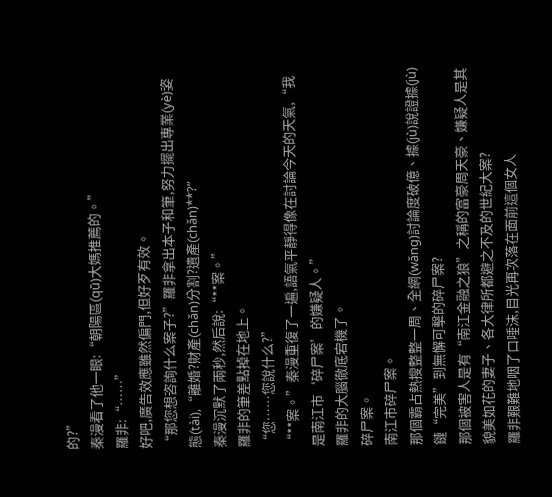的?”
秦漫看了他一眼:“朝陽區(qū)大媽推薦的。”
羅非:“……”
好吧,廣告效應雖然偏門,但好歹有效。
“那您想咨詢什么案子?”羅非拿出本子和筆,努力擺出專業(yè)姿態(tài),“離婚?財產(chǎn)分割?遺產(chǎn)**?”
秦漫沉默了兩秒,然后說:“**案。”
羅非的筆差點掉在地上。
“您……您說什么?”
“**案。”秦漫重復了一遍,語氣平靜得像在討論今天的天氣,“我是南江市‘碎尸案’的嫌疑人。”
羅非的大腦徹底宕機了。
碎尸案。
南江市碎尸案。
那個霸占熱搜整整一周、全網(wǎng)討論度破億、據(jù)說證據(jù)鏈“完美”到無懈可擊的碎尸案?
那個被害人是有“南江金融之狼”之稱的富豪周天豪、嫌疑人是其貌美如花的妻子、各大律所都避之不及的世紀大案?
羅非艱難地咽了口唾沫,目光再次落在面前這個女人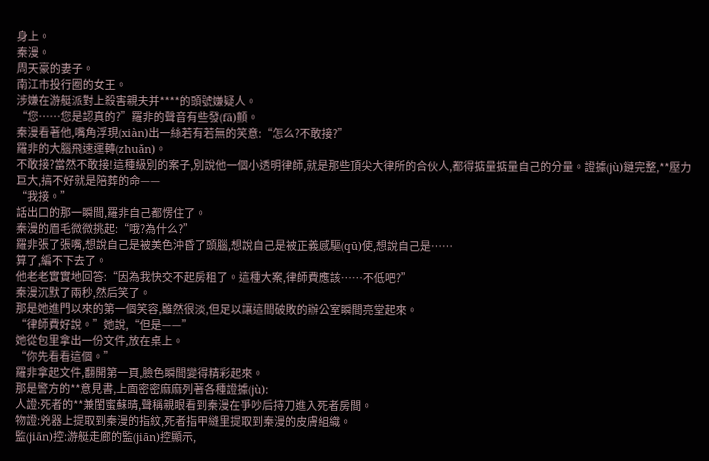身上。
秦漫。
周天豪的妻子。
南江市投行圈的女王。
涉嫌在游艇派對上殺害親夫并****的頭號嫌疑人。
“您……您是認真的?”羅非的聲音有些發(fā)顫。
秦漫看著他,嘴角浮現(xiàn)出一絲若有若無的笑意:“怎么?不敢接?”
羅非的大腦飛速運轉(zhuǎn)。
不敢接?當然不敢接!這種級別的案子,別說他一個小透明律師,就是那些頂尖大律所的合伙人,都得掂量掂量自己的分量。證據(jù)鏈完整,**壓力巨大,搞不好就是陪葬的命——
“我接。”
話出口的那一瞬間,羅非自己都愣住了。
秦漫的眉毛微微挑起:“哦?為什么?”
羅非張了張嘴,想說自己是被美色沖昏了頭腦,想說自己是被正義感驅(qū)使,想說自己是……
算了,編不下去了。
他老老實實地回答:“因為我快交不起房租了。這種大案,律師費應該……不低吧?”
秦漫沉默了兩秒,然后笑了。
那是她進門以來的第一個笑容,雖然很淡,但足以讓這間破敗的辦公室瞬間亮堂起來。
“律師費好說。”她說,“但是——”
她從包里拿出一份文件,放在桌上。
“你先看看這個。”
羅非拿起文件,翻開第一頁,臉色瞬間變得精彩起來。
那是警方的**意見書,上面密密麻麻列著各種證據(jù):
人證:死者的**兼閨蜜蘇晴,聲稱親眼看到秦漫在爭吵后持刀進入死者房間。
物證:兇器上提取到秦漫的指紋,死者指甲縫里提取到秦漫的皮膚組織。
監(jiān)控:游艇走廊的監(jiān)控顯示,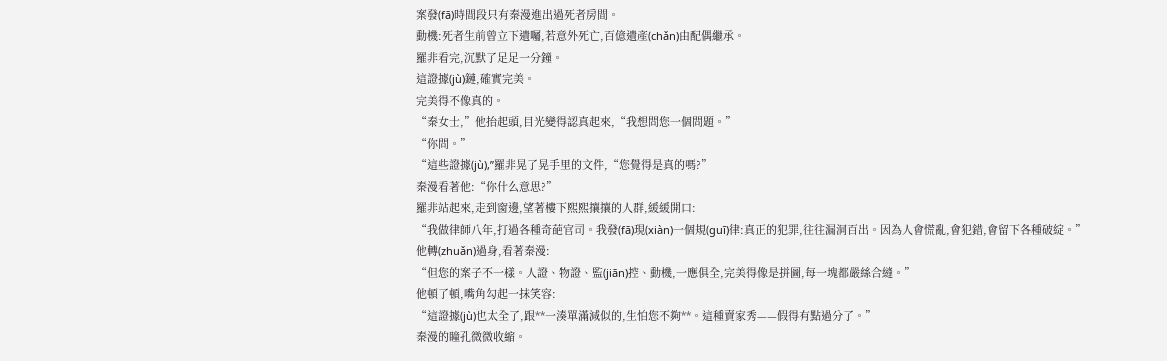案發(fā)時間段只有秦漫進出過死者房間。
動機:死者生前曾立下遺囑,若意外死亡,百億遺產(chǎn)由配偶繼承。
羅非看完,沉默了足足一分鐘。
這證據(jù)鏈,確實完美。
完美得不像真的。
“秦女士,”他抬起頭,目光變得認真起來,“我想問您一個問題。”
“你問。”
“這些證據(jù),”羅非晃了晃手里的文件,“您覺得是真的嗎?”
秦漫看著他:“你什么意思?”
羅非站起來,走到窗邊,望著樓下熙熙攘攘的人群,緩緩開口:
“我做律師八年,打過各種奇葩官司。我發(fā)現(xiàn)一個規(guī)律:真正的犯罪,往往漏洞百出。因為人會慌亂,會犯錯,會留下各種破綻。”
他轉(zhuǎn)過身,看著秦漫:
“但您的案子不一樣。人證、物證、監(jiān)控、動機,一應俱全,完美得像是拼圖,每一塊都嚴絲合縫。”
他頓了頓,嘴角勾起一抹笑容:
“這證據(jù)也太全了,跟**一湊單滿減似的,生怕您不夠**。這種賣家秀——假得有點過分了。”
秦漫的瞳孔微微收縮。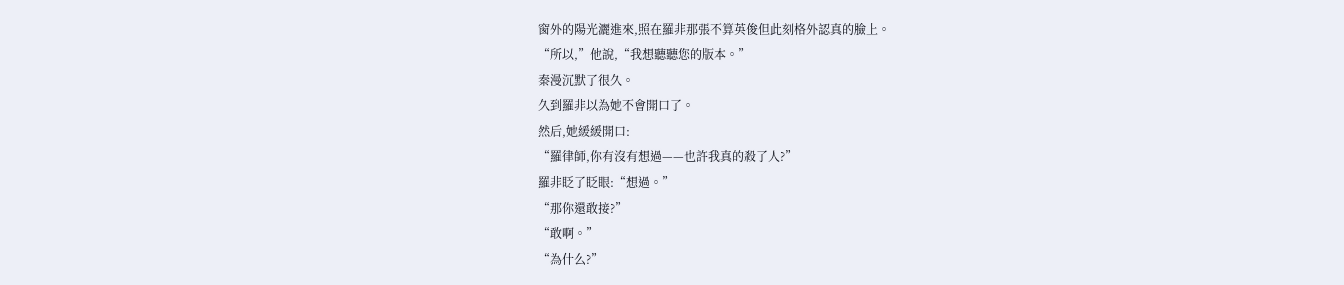窗外的陽光灑進來,照在羅非那張不算英俊但此刻格外認真的臉上。
“所以,”他說,“我想聽聽您的版本。”
秦漫沉默了很久。
久到羅非以為她不會開口了。
然后,她緩緩開口:
“羅律師,你有沒有想過——也許我真的殺了人?”
羅非眨了眨眼:“想過。”
“那你還敢接?”
“敢啊。”
“為什么?”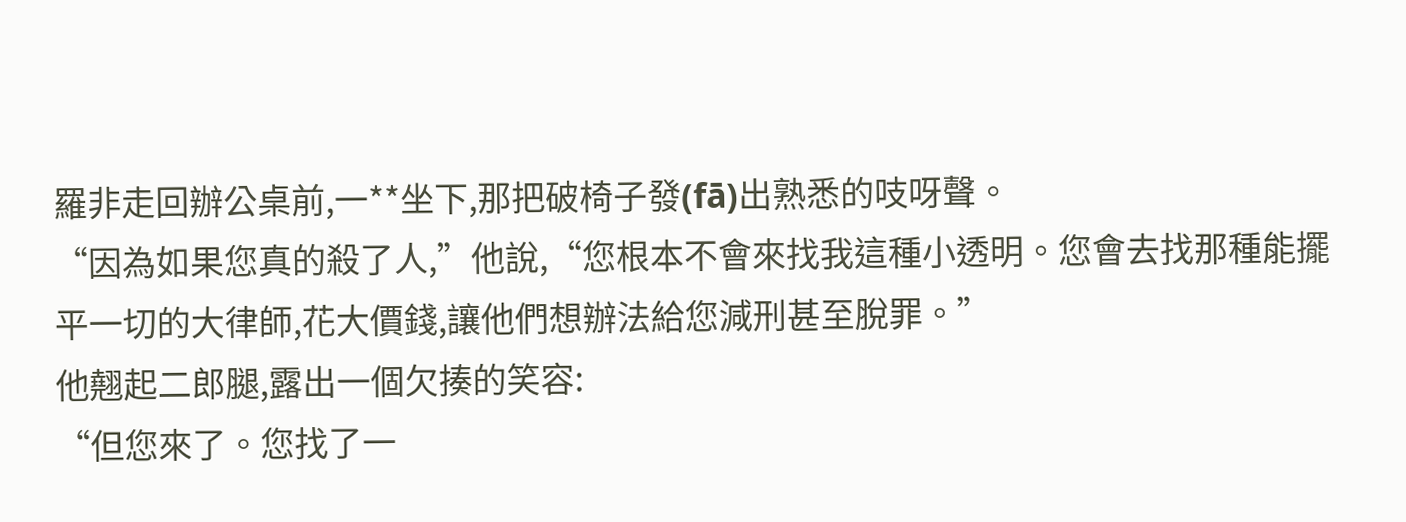羅非走回辦公桌前,一**坐下,那把破椅子發(fā)出熟悉的吱呀聲。
“因為如果您真的殺了人,”他說,“您根本不會來找我這種小透明。您會去找那種能擺平一切的大律師,花大價錢,讓他們想辦法給您減刑甚至脫罪。”
他翹起二郎腿,露出一個欠揍的笑容:
“但您來了。您找了一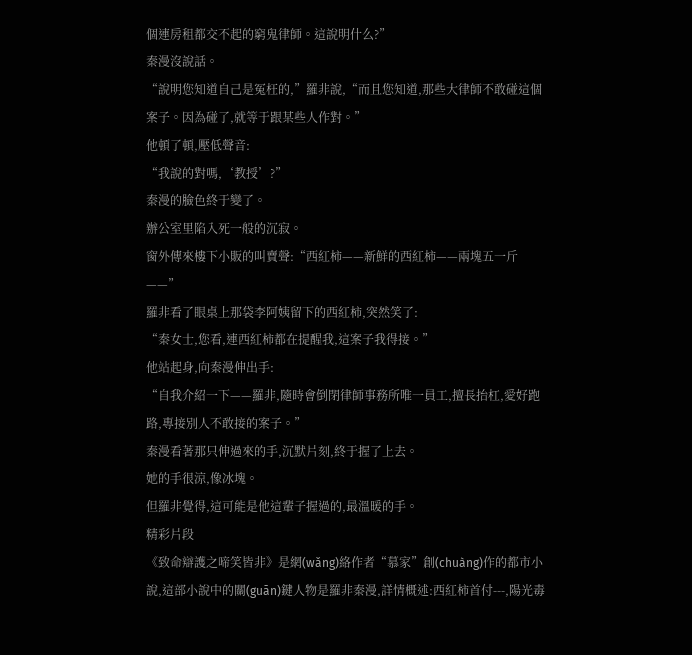個連房租都交不起的窮鬼律師。這說明什么?”
秦漫沒說話。
“說明您知道自己是冤枉的,”羅非說,“而且您知道,那些大律師不敢碰這個案子。因為碰了,就等于跟某些人作對。”
他頓了頓,壓低聲音:
“我說的對嗎,‘教授’?”
秦漫的臉色終于變了。
辦公室里陷入死一般的沉寂。
窗外傳來樓下小販的叫賣聲:“西紅柿——新鮮的西紅柿——兩塊五一斤——”
羅非看了眼桌上那袋李阿姨留下的西紅柿,突然笑了:
“秦女士,您看,連西紅柿都在提醒我,這案子我得接。”
他站起身,向秦漫伸出手:
“自我介紹一下——羅非,隨時會倒閉律師事務所唯一員工,擅長抬杠,愛好跑路,專接別人不敢接的案子。”
秦漫看著那只伸過來的手,沉默片刻,終于握了上去。
她的手很涼,像冰塊。
但羅非覺得,這可能是他這輩子握過的,最溫暖的手。
精彩片段
《致命辯護之啼笑皆非》是網(wǎng)絡作者“慕家”創(chuàng)作的都市小說,這部小說中的關(guān)鍵人物是羅非秦漫,詳情概述:西紅柿首付---,陽光毒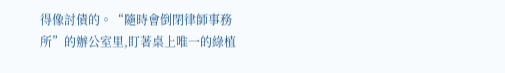得像討債的。“隨時會倒閉律師事務所”的辦公室里,盯著桌上唯一的綠植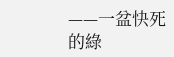——一盆快死的綠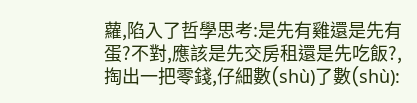蘿,陷入了哲學思考:是先有雞還是先有蛋?不對,應該是先交房租還是先吃飯?,掏出一把零錢,仔細數(shù)了數(shù):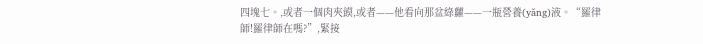四塊七。,或者一個肉夾饃,或者——他看向那盆綠蘿——一瓶營養(yǎng)液。“羅律師!羅律師在嗎?”,緊接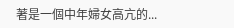著是一個中年婦女高亢的...